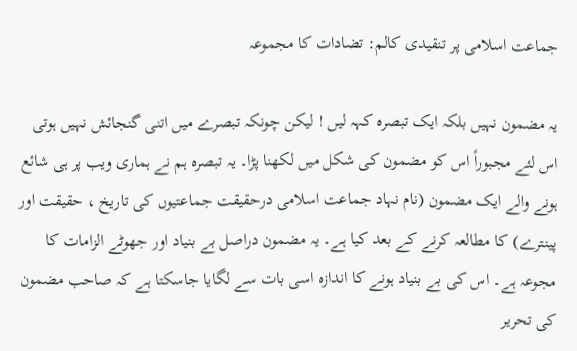جماعت اسلامی پر تنقیدی کالم: تضادات کا مجموعہ

یہ مضمون نہیں بلکہ ایک تبصرہ کہہ لیں ! لیکن چونکہ تبصرے میں اتنی گنجائش نہیں ہوتی اس لئے مجبوراً اس کو مضمون کی شکل میں لکھنا پڑا۔ یہ تبصرہ ہم نے ہماری ویب پر ہی شائع ہونے والے ایک مضمون (نام نہاد جماعت اسلامی درحقیقت جماعتیوں کی تاریخ ، حقیقت اور پینترے) کا مطالعہ کرنے کے بعد کیا ہے۔ یہ مضمون دراصل بے بنیاد اور جھوٹے الزامات کا مجوعہ ہے۔ اس کی بے بنیاد ہونے کا اندازہ اسی بات سے لگایا جاسکتا ہے کہ صاحب مضمون کی تحریر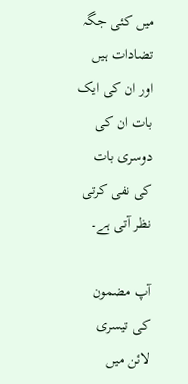میں کئی جگہ تضادات ہیں اور ان کی ایک بات ان کی دوسری بات کی نفی کرتی نظر آتی ہے۔

آپ مضمون کی تیسری لائن میں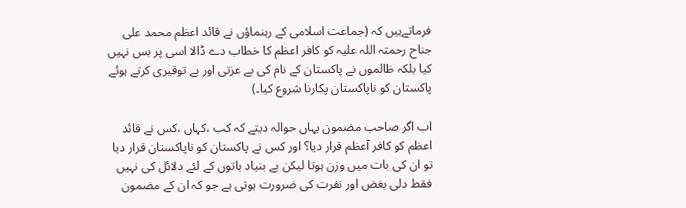فرماتےہیں کہ (جماعت اسلامی کے رہنماؤں نے قائد اعظم محمد علی جناح رحمتہ اللہ علیہ کو کافر اعظم کا خطاب دے ڈالا اسی پر بس نہیں کیا بلکہ ظالموں نے پاکستان کے نام کی بے عزتی اور بے توقیری کرتے ہوئے پاکستان کو ناپاکستان پکارنا شروع کیا۔)

اب اگر صاحب مضمون یہاں حوالہ دیتے کہ کب ،کہاں ،کس نے قائد اعظم کو کافر آعظم قرار دیا؟ اور کس نے پاکستان کو ناپاکستان قرار دیا تو ان کی بات میں وزن ہوتا لیکن بے بنیاد باتوں کے لئے دلائل کی نہیں فقط دلی بغض اور نفرت کی ضرورت ہوتی ہے جو کہ ان کے مضمون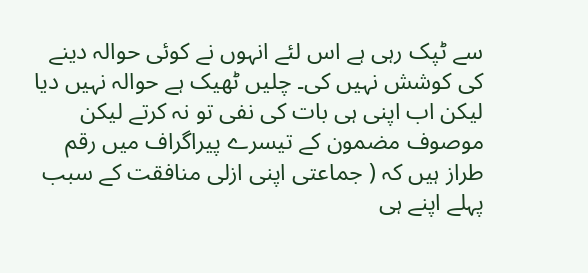سے ٹپک رہی ہے اس لئے انہوں نے کوئی حوالہ دینے کی کوشش نہیں کی۔ چلیں ٹھیک ہے حوالہ نہیں دیا لیکن اب اپنی ہی بات کی نفی تو نہ کرتے لیکن موصوف مضمون کے تیسرے پیراگراف میں رقم طراز ہیں کہ ( جماعتی اپنی ازلی منافقت کے سبب پہلے اپنے ہی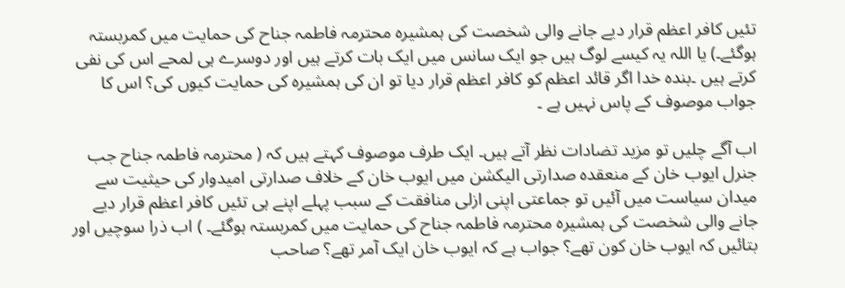تئیں کافر اعظم قرار دیے جانے والی شخصت کی ہمشیرہ محترمہ فاطمہ جناح کی حمایت میں کمربستہ ہوگئے۔) یا اللہ یہ کیسے لوگ ہیں جو ایک سانس میں ایک بات کرتے ہیں اور دوسرے ہی لمحے اس کی نفی کرتے ہیں ۔بندہ خدا اگر قائد اعظم کو کافر اعظم قرار دیا تو ان کی ہمشیرہ کی حمایت کیوں کی؟ اس کا جواب موصوف کے پاس نہیں ہے ۔

اب آگے چلیں تو مزید تضادات نظر آتے ہیں۔ ایک طرف موصوف کہتے ہیں کہ ( محترمہ فاطمہ جناح جب جنرل ایوب خان کے منعقدہ صدارتی الیکشن میں ایوب خان کے خلاف صدارتی امیدوار کی حیثیت سے میدان سیاست میں آئیں تو جماعتی اپنی ازلی منافقت کے سبب پہلے اپنے ہی تئیں کافر اعظم قرار دیے جانے والی شخصت کی ہمشیرہ محترمہ فاطمہ جناح کی حمایت میں کمربستہ ہوگئے۔ ) اب ذرا سوچیں اور بتائیں کہ ایوب خان کون تھے؟ جواب ہے کہ ایوب خان ایک آمر تھے؟ صاحب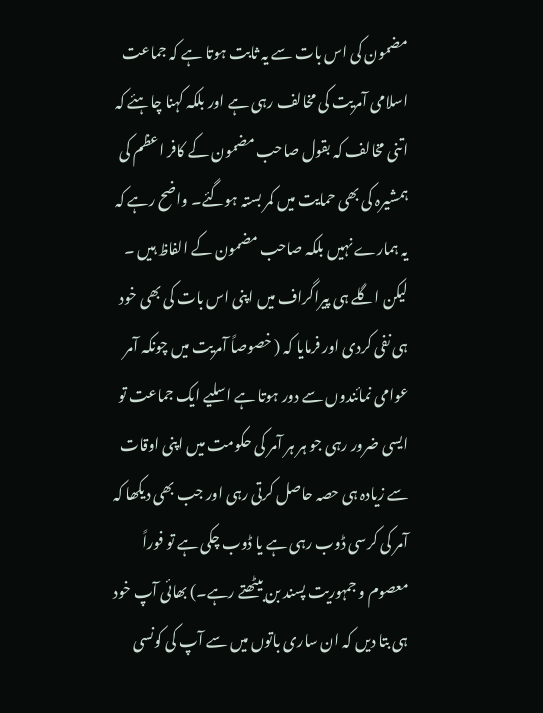مضمون کی اس بات سے یہ ثابت ہوتا ہے کہ جماعت اسلامی آمریت کی مخالف رہی ہے اور بلکہ کہنا چاہئے کہ اتنی مخالف کہ بقول صاحب مضمون کے کافر اعظم کی ہمشیرہ کی بھی حمایت میں کمر بستہ ہوگئے۔ واضح رہے کہ یہ ہمارے نہیں بلکہ صاحب مضمون کے الفاظ ہیں ۔ لیکن اگلے ہی پیراگراف میں اپنی اس بات کی بھی خود ہی نفی کردی اور فرمایا کہ ( خصوصاً آمریت میں چونکہ آمر عوامی نمائندوں سے دور ہوتا ہے اسلیے ایک جماعت تو ایسی ضرور رہی جو ہر ہر آمر کی حکومت میں اپنی اوقات سے زیادہ ہی حصہ حاصل کرتی رہی اور جب بھی دیکھا کہ آمر کی کرسی ڈوب رہی ہے یا ڈوب چکی ہے تو فوراً معصوم و جمہوریت پسند بن بیٹھتے رہے۔) بھائی آپ خود ہی بتا دیں کہ ان ساری باتوں میں سے آپ کی کونسی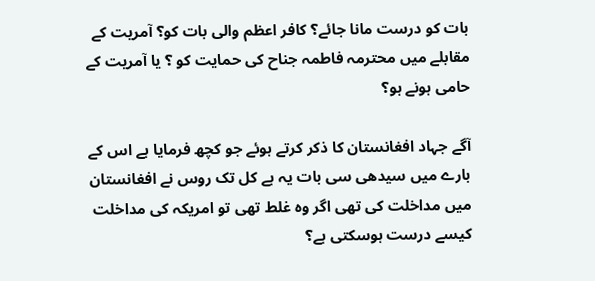بات کو درست مانا جائے؟ کافر اعظم والی بات کو؟ آمریت کے مقابلے میں محترمہ فاطمہ جناح کی حمایت کو ؟ یا آمریت کے حامی ہونے ہو؟

آگے جہاد افغانستان کا ذکر کرتے ہوئے جو کچھ فرمایا ہے اس کے بارے میں سیدھی سی بات یہ ہے کل تک روس نے افغانستان میں مداخلت کی تھی اگر وہ غلط تھی تو امریکہ کی مداخلت کیسے درست ہوسکتی ہے؟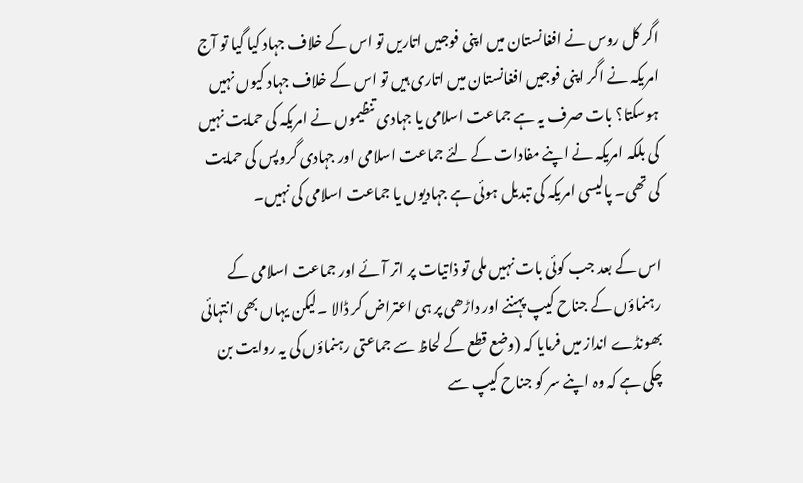اگر کل روس نے افغانستان میں اپنی فوجیں اتاریں تو اس کے خلاف جہاد کیا گیا تو آج امریکہ نے اگر اپنی فوجیں افغانستان میں اتاری ہیں تو اس کے خلاف جہاد کیوں نہیں ہوسکتا؟ بات صرف یہ ہے جماعت اسلامی یا جہادی تنظیموں نے امریکہ کی حمایت نہیں کی بلکہ امریکہ نے اپنے مفادات کے لئے جماعت اسلامی اور جہادی گروپس کی حمایت کی تھی۔ پالیسی امریکہ کی تبدیل ہوئی ہے جہادیوں یا جماعت اسلامی کی نہیں۔

اس کے بعد جب کوئی بات نہیں ملی تو ذاتیات پر اتر آئے اور جماعت اسلامی کے رہنماؤں کے جناح کیپ پہننے اور داڑھی پر ہی اعتراض کر ڈالا ۔لیکن یہاں بھی انتہائی بھونڈے انداز میں فرمایا کہ (وضع قطع کے لحاظ سے جماعتی رہنماؤں کی یہ روایت بن چکی ہے کہ وہ اپنے سر کو جناح کیپ سے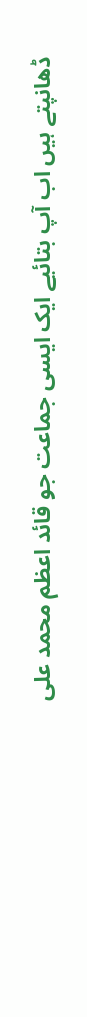ڈھانپتے ہیں اب آپ بتائیے ایک ایسی جماعت جو قائد اعظم محمد علی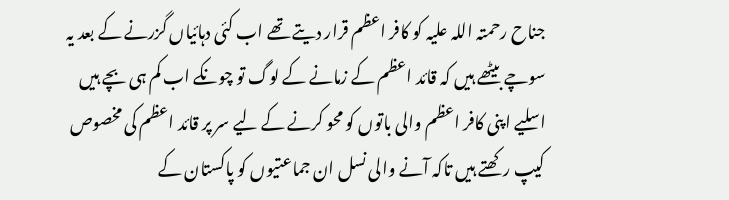جناح رحمتہ اللہ علیہ کو کافر اعظم قرار دیتے تھے اب کئی دہائیاں گزرنے کے بعد یہ سوچے بیٹھے ہیں کہ قائد اعظم کے زمانے کے لوگ تو چونکے اب کم ہی بچے ہیں اسلیے اپنی کافر اعظم والی باتوں کو محو کرنے کے لیے سر پر قائد اعظم کی مخصوص کیپ رکھتے ہیں تاکہ آنے والی نسل ان جماعتیوں کو پاکستان کے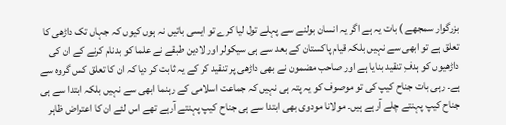بزرگوار سمجھے ) بات یہ ہے اگر یہ انسان بولنے سے پہلے تول لیا کرے تو ایسی باتیں نہ ہوں کیوں کہ جہاں تک داڑھی کا تعلق ہے تو ابھی سے نہیں بلکہ قیام پاکستان کے بعد سے ہی سیکولر اور لادین طبقے نے علما کو بدنام کرنے کے ان کی داڑھیوں کو ہدفِ تنقید بنایا ہے اور صاحب مضمون نے بھی داڑھی پر تنقید کر کے یہ ثابت کر دیا کہ ان کا تعلق کس گروہ سے ہے۔ رہی بات جناح کیپ کی تو موصوف کو یہ پتہ ہی نہیں کہ جماعت اسلامی کے رہنما ابھی سے نہیں بلکہ ابتدا سے ہی جناح کیپ پہنتے چلے آرہے ہیں۔ مولانا مودوی بھی ابتدا سے ہی جناح کیپ پہنتے آرہے تھے اس لئے ان کا اعتراض ظاہر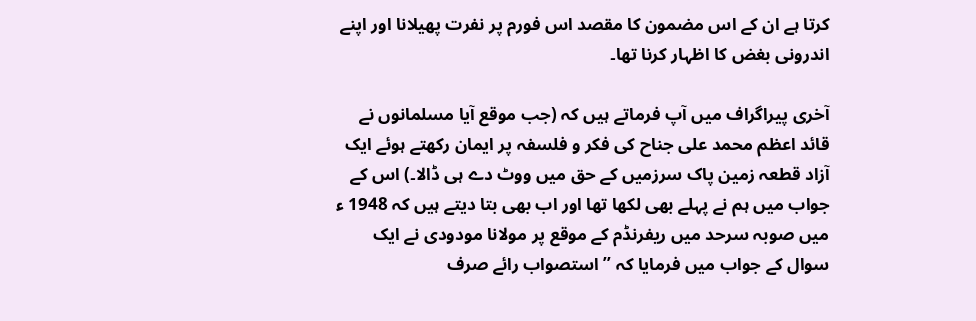کرتا ہے ان کے اس مضمون کا مقصد اس فورم پر نفرت پھیلانا اور اپنے اندرونی بغض کا اظہار کرنا تھا۔

آخری پیراگراف میں آپ فرماتے ہیں کہ (جب موقع آیا مسلمانوں نے قائد اعظم محمد علی جناح کی فکر و فلسفہ پر ایمان رکھتے ہوئے ایک آزاد قطعہ زمین پاک سرزمیں کے حق میں ووٹ دے ہی ڈالا۔) اس کے جواب میں ہم نے پہلے بھی لکھا تھا اور اب بھی بتا دیتے ہیں کہ 1948 ء میں صوبہ سرحد میں ریفرنڈم کے موقع پر مولانا مودودی نے ایک سوال کے جواب میں فرمایا کہ ’’ استصواب رائے صرف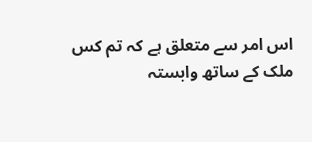اس امر سے متعلق ہے کہ تم کس ملک کے ساتھ وابستہ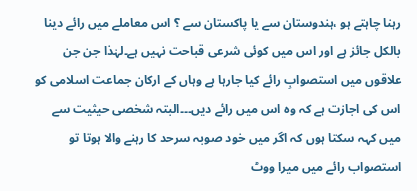رہنا چاہتے ہو ،ہندوستان سے یا پاکستان سے ؟ اس معاملے میں رائے دینا بالکل جائز ہے اور اس میں کوئی شرعی قباحت نہیں ہے۔لہٰذا جن جن علاقوں میں استصوابِ رائے کیا جارہا ہے وہاں کے ارکان جماعت اسلامی کو اس کی اجازت ہے کہ وہ اس میں رائے دیں۔۔۔البتہ شخصی حیثیت سے میں کہہ سکتا ہوں کہ اگر میں خود صوبہ سرحد کا رہنے والا ہوتا تو استصواب رائے میں میرا ووٹ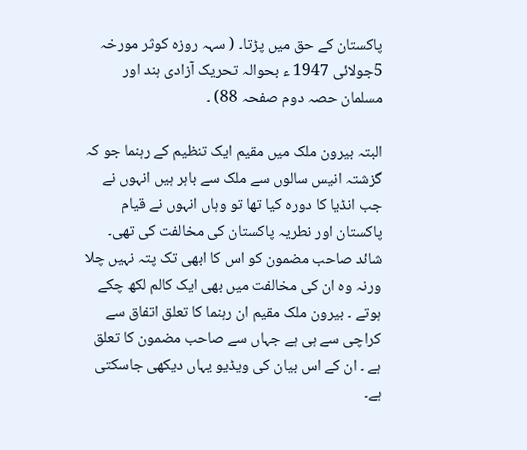پاکستان کے حق میں پڑتا۔ ( سہہ روزہ کوثر مورخہ 5جولائی 1947 ء بحوالہ تحریک آزادی ہند اور مسلمان حصہ دوم صفحہ 88) ۔

البتہ بیرون ملک میں مقیم ایک تنظیم کے رہنما جو کہ گزشتہ انیس سالوں سے ملک سے باہر ہیں انہوں نے جب انڈیا کا دورہ کیا تھا تو وہاں انہوں نے قیام پاکستان اور نطریہ پاکستان کی مخالفت کی تھی۔ شائد صاحب مضمون کو اس کا ابھی تک پتہ نہیں چلا ورنہ وہ ان کی مخالفت میں بھی ایک کالم لکھ چکے ہوتے ۔ بیرون ملک مقیم ان رہنما کا تعلق اتفاق سے کراچی سے ہی ہے جہاں سے صاحب مضمون کا تعلق ہے ۔ ان کے اس بیان کی ویڈیو یہاں دیکھی جاسکتی ہے۔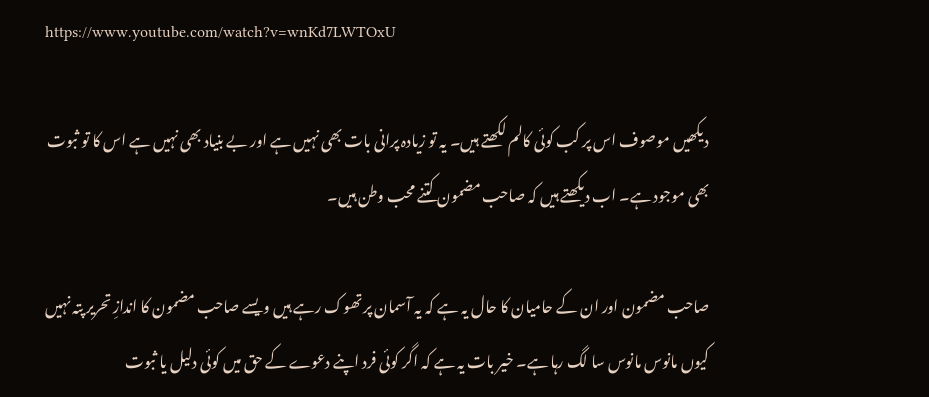https://www.youtube.com/watch?v=wnKd7LWTOxU

دیکھیں موصوف اس پر کب کوئی کالم لکھتے ہیں۔ یہ تو زیادہ پرانی بات بھی نہیں ہے اور بے بنیاد بھی نہیں ہے اس کا تو ثبوت بھی موجود ہے۔ اب دیکھتے ہیں کہ صاحب مضمون کتنے محب وطن ہیں۔

صاحب مضمون اور ان کے حامیان کا حال یہ ہے کہ یہ آسمان پر تھوک رہے ہیں ویسے صاحب مضمون کا اندازِ تحریر پتہ نہیں کیوں مانوس مانوس سا لگ رہا ہے۔ خیر بات یہ ہے کہ اگر کوئی فرد اپنے دعوے کے حق میں کوئی دلیل یا ثبوت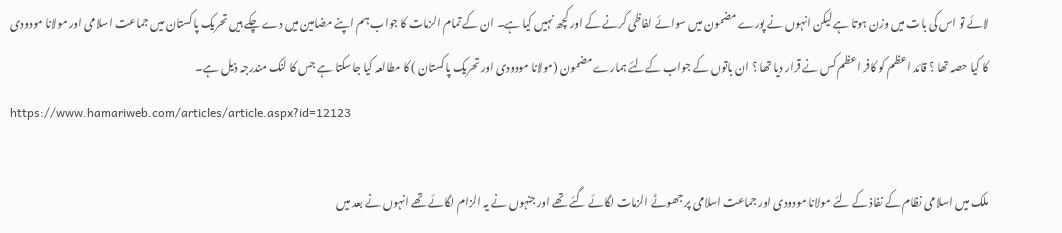لائے تو اس کی بات میں وزن ہوتا ہے لیکن انہوں نے پورے مضمون میں سوائے لفاظی کرنے کے اور کچھ نہیں کیا ہے۔ ان کے تمام الزمات کا جواب ہم اپنے مضامین میں دے چکے ہیں تحریک پاکستان میں جماعت اسلامی اور مولانا مودودی کا کیا حصہ تھا ؟ قائد اعظم کو کافر اعظم کس نے قرار دیا تھا ؟ ان باتوں کے جواب کےلئے ہمارے مضمون (مولانا مودودی اور تحریک پاکستان ) کا مطالعہ کیا جاسکتا ہے جس کا لنک مندرجہ ذیل ہے۔
https://www.hamariweb.com/articles/article.aspx?id=12123

ملک میں اسلامی نظام کے نفاذ کے لئے مولانا مودودی اور جماعت اسلامی پر جھوٹے الزمات لگائے گئے تھے اور جنہوں نے یہ الزام لگائے تھے انہوں نے بعد میں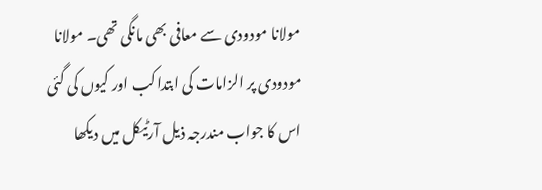مولانا مودودی سے معافی بھی مانگی تھی۔ مولانا مودودی پر الزامات کی ابتدا کب اور کیوں کی گئی اس کا جواب مندرجہ ذیل آرٹیکل میں دیکھا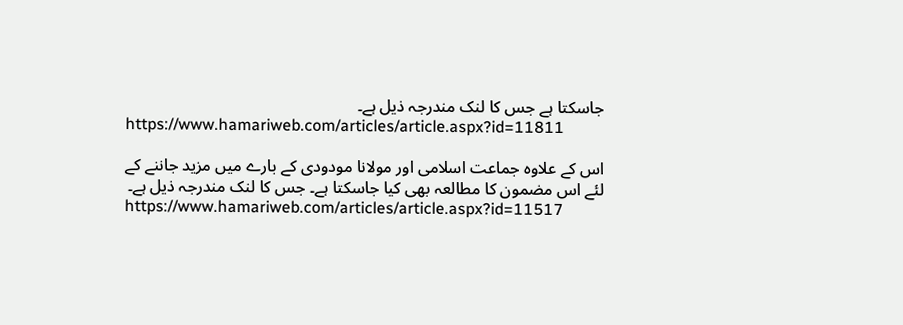جاسکتا ہے جس کا لنک مندرجہ ذیل ہے۔
https://www.hamariweb.com/articles/article.aspx?id=11811

اس کے علاوہ جماعت اسلامی اور مولانا مودودی کے بارے میں مزید جاننے کے لئے اس مضمون کا مطالعہ بھی کیا جاسکتا ہے۔ جس کا لنک مندرجہ ذیل ہے۔
https://www.hamariweb.com/articles/article.aspx?id=11517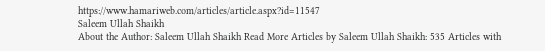https://www.hamariweb.com/articles/article.aspx?id=11547
Saleem Ullah Shaikh
About the Author: Saleem Ullah Shaikh Read More Articles by Saleem Ullah Shaikh: 535 Articles with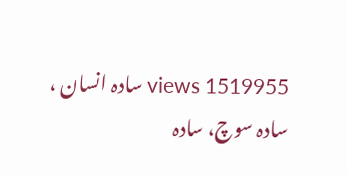1519955 views سادہ انسان ، سادہ سوچ، سادہ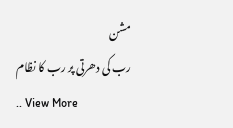مشن
رب کی دھرتی پر رب کا نظام
.. View More